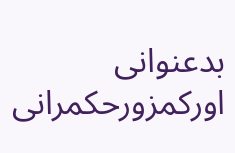بدعنوانی اورکمزورحکمرانی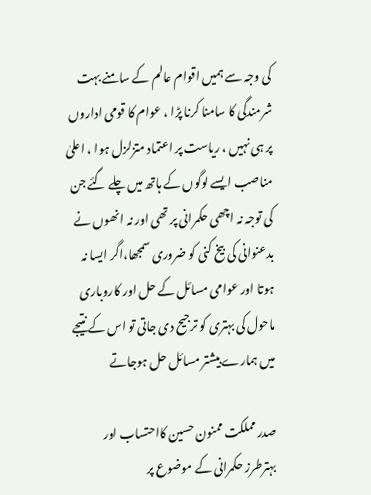کی وجہ سے ہمیں اقوام عالم کے سامنے بہت شرمندگی کا سامنا کرنا پڑا ، عوام کا قومی اداروں پر ہی نہیں ، ریاست پر اعتماد متزلزل ہوا ، اعلیٰ مناصب ایسے لوگوں کے ہاتھ میں چلے گئے جن کی توجہ نہ اچھی حکمرانی پر تھی اور نہ انھوں نے بدعنوانی کی بیخ کنی کو ضروری سمجھا،اگر ایسا نہ ہوتا اور عوامی مسائل کے حل اور کاروباری ماحول کی بہتری کو ترجیح دی جاتی تو اس کے نتیجے میں ہمارے بیشتر مسائل حل ہوجاتے

صدر مملکت ممنون حسین کااحتساب اور بہترطرز حکمرانی کے موضوع پر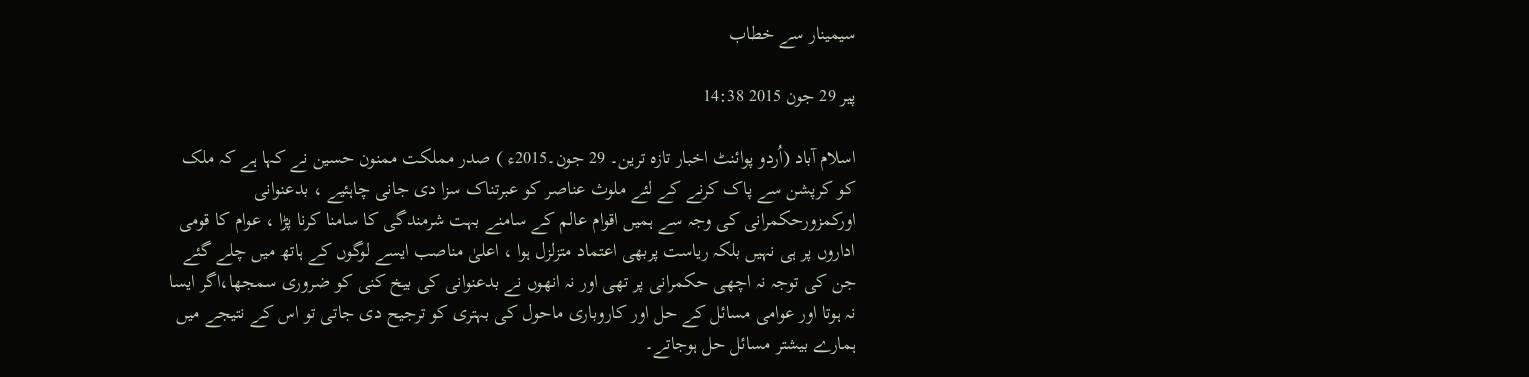سیمینار سے خطاب

پیر 29 جون 2015 14:38

اسلام آباد (اُردو پوائنٹ اخبار تازہ ترین۔ 29 جون۔2015ء ) صدر مملکت ممنون حسین نے کہا ہے کہ ملک کو کرپشن سے پاک کرنے کے لئے ملوث عناصر کو عبرتناک سزا دی جانی چاہئیے ، بدعنوانی اورکمزورحکمرانی کی وجہ سے ہمیں اقوام عالم کے سامنے بہت شرمندگی کا سامنا کرنا پڑا ، عوام کا قومی اداروں پر ہی نہیں بلکہ ریاست پربھی اعتماد متزلزل ہوا ، اعلیٰ مناصب ایسے لوگوں کے ہاتھ میں چلے گئے جن کی توجہ نہ اچھی حکمرانی پر تھی اور نہ انھوں نے بدعنوانی کی بیخ کنی کو ضروری سمجھا،اگر ایسا نہ ہوتا اور عوامی مسائل کے حل اور کاروباری ماحول کی بہتری کو ترجیح دی جاتی تو اس کے نتیجے میں ہمارے بیشتر مسائل حل ہوجاتے۔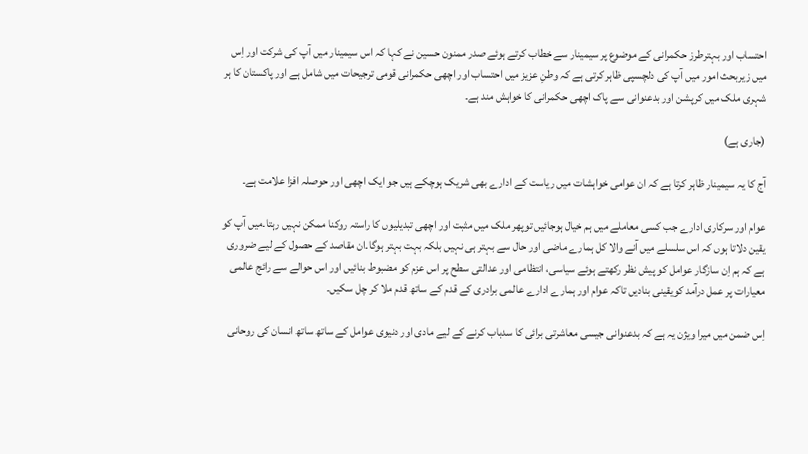احتساب اور بہترطرز حکمرانی کے موضوع پر سیمینار سے خطاب کرتے ہوئے صدر ممنون حسین نے کہا کہ اس سیمینار میں آپ کی شرکت اور اِس میں زیربحث امور میں آپ کی دلچسپی ظاہر کرتی ہے کہ وطنِ عزیز میں احتساب اور اچھی حکمرانی قومی ترجیحات میں شامل ہے اور پاکستان کا ہر شہری ملک میں کرپشن اور بدعنوانی سے پاک اچھی حکمرانی کا خواہش مند ہے۔

(جاری ہے)

آج کا یہ سیمینار ظاہر کرتا ہے کہ ان عوامی خواہشات میں ریاست کے ادارے بھی شریک ہوچکے ہیں جو ایک اچھی اور حوصلہ افزا علامت ہے۔

عوام اور سرکاری ادارے جب کسی معاملے میں ہم خیال ہوجائیں توپھر ملک میں مثبت اور اچھی تبدیلیوں کا راستہ روکنا ممکن نہیں رہتا۔میں آپ کو یقین دلاتا ہوں کہ اس سلسلے میں آنے والا کل ہمارے ماضی اور حال سے بہتر ہی نہیں بلکہ بہت بہتر ہوگا۔ان مقاصد کے حصول کے لیے ضروری ہے کہ ہم اِن سازگار عوامل کو پیش نظر رکھتے ہوئے سیاسی، انتظامی اور عدالتی سطح پر اس عزم کو مضبوط بنائیں اور اس حوالے سے رائج عالمی معیارات پر عمل درآمد کویقینی بنادیں تاکہ عوام اور ہمارے ادارے عالمی برادری کے قدم کے ساتھ قدم ملا کر چل سکیں۔

اِس ضمن میں میرا ویژن یہ ہے کہ بدعنوانی جیسی معاشرتی برائی کا سدباب کرنے کے لیے مادی اور دنیوی عوامل کے ساتھ ساتھ انسان کی روحانی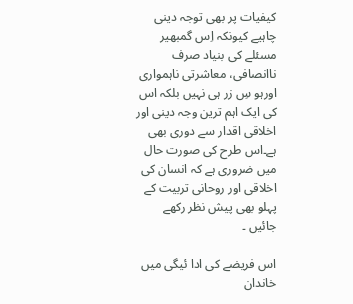کیفیات پر بھی توجہ دینی چاہیے کیونکہ اِس گمبھیر مسئلے کی بنیاد صرف ناانصافی، معاشرتی ناہمواری اورہو سِ زر ہی نہیں بلکہ اس کی ایک اہم ترین وجہ دینی اور اخلاقی اقدار سے دوری بھی ہے۔اس طرح کی صورت حال میں ضروری ہے کہ انسان کی اخلاقی اور روحانی تربیت کے پہلو بھی پیش نظر رکھے جائیں ۔

اس فریضے کی ادا ئیگی میں خاندان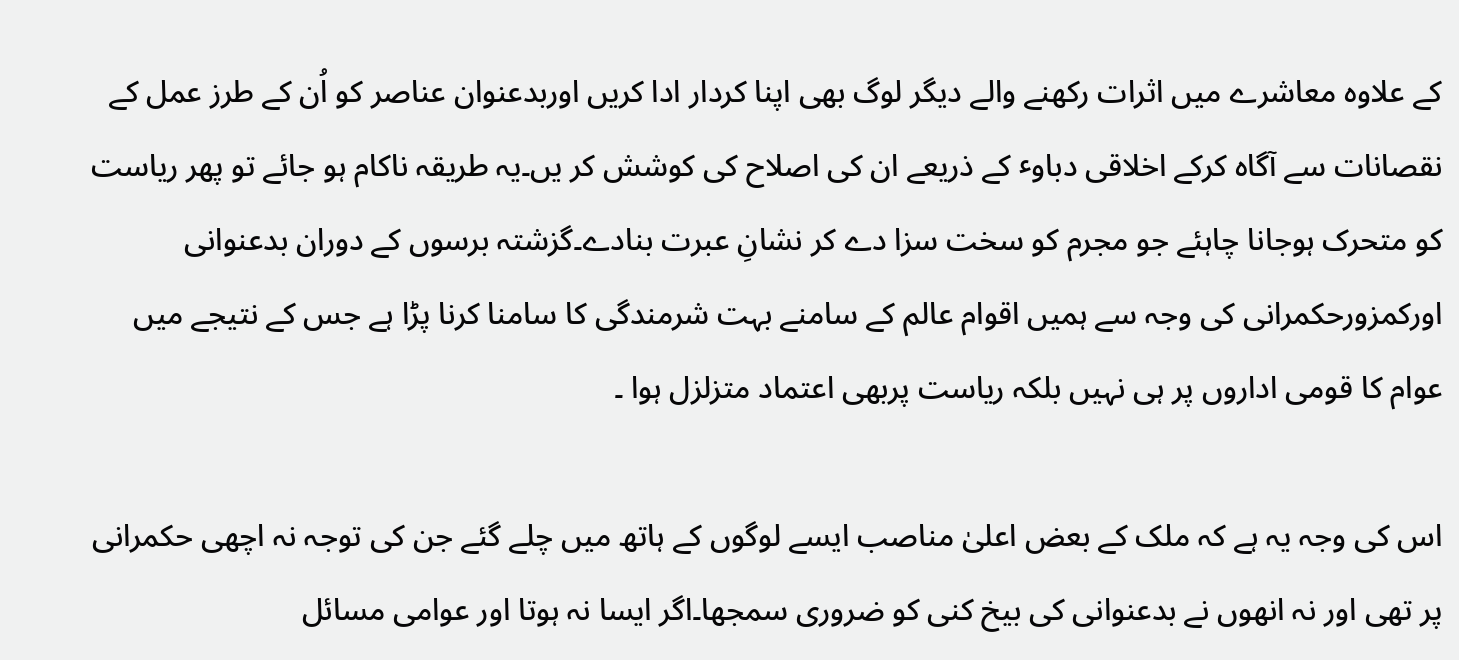کے علاوہ معاشرے میں اثرات رکھنے والے دیگر لوگ بھی اپنا کردار ادا کریں اوربدعنوان عناصر کو اُن کے طرز عمل کے نقصانات سے آگاہ کرکے اخلاقی دباوٴ کے ذریعے ان کی اصلاح کی کوشش کر یں۔یہ طریقہ ناکام ہو جائے تو پھر ریاست کو متحرک ہوجانا چاہئے جو مجرم کو سخت سزا دے کر نشانِ عبرت بنادے۔گزشتہ برسوں کے دوران بدعنوانی اورکمزورحکمرانی کی وجہ سے ہمیں اقوام عالم کے سامنے بہت شرمندگی کا سامنا کرنا پڑا ہے جس کے نتیجے میں عوام کا قومی اداروں پر ہی نہیں بلکہ ریاست پربھی اعتماد متزلزل ہوا ۔

اس کی وجہ یہ ہے کہ ملک کے بعض اعلیٰ مناصب ایسے لوگوں کے ہاتھ میں چلے گئے جن کی توجہ نہ اچھی حکمرانی پر تھی اور نہ انھوں نے بدعنوانی کی بیخ کنی کو ضروری سمجھا۔اگر ایسا نہ ہوتا اور عوامی مسائل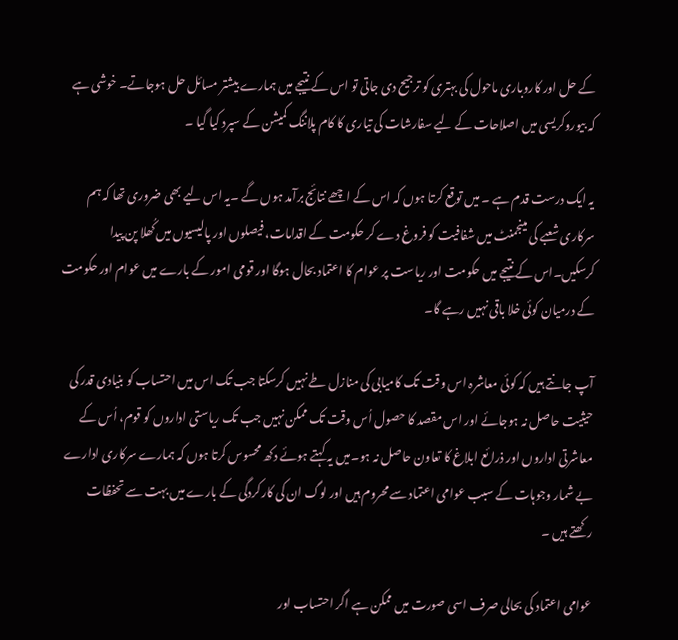کے حل اور کاروباری ماحول کی بہتری کو ترجیح دی جاتی تو اس کے نتیجے میں ہمارے بیشتر مسائل حل ہوجاتے۔ خوشی ہے کہ بیوروکریسی میں اصلاحات کے لیے سفارشات کی تیاری کا کام پلاننگ کمیشن کے سپرد کیا گیا ۔

یہ ایک درست قدم ہے ۔ میں توقع کرتا ہوں کہ اس کے اچھے نتائج برآمد ہوں گے ۔یہ اس لیے بھی ضروری تھا کہ ہم سرکاری شعبے کی مینجمنٹ میں شفافیت کو فروغ دے کر حکومت کے اقدامات، فیصلوں اور پالیسیوں میں کُھلا پن پیدا کرسکیں۔اس کے نتیجے میں حکومت اور ریاست پر عوام کا اعتماد بحال ہوگا اور قومی امور کے بارے میں عوام اور حکومت کے درمیان کوئی خلا باقی نہیں رہے گا۔

آپ جانتے ہیں کہ کوئی معاشرہ اس وقت تک کامیابی کی منازل طے نہیں کرسکتا جب تک اس میں احتساب کو بنیادی قدر کی حیثیت حاصل نہ ہوجائے اور اس مقصد کا حصول اُس وقت تک ممکن نہیں جب تک ریاستی اداروں کو قوم، اُس کے معاشرتی اداروں اور ذرائع ابلاغ کا تعاون حاصل نہ ہو۔میں یہ کہتے ہوئے دکھ محسوس کرتا ہوں کہ ہمارے سرکاری ادارے بے شمار وجوہات کے سبب عوامی اعتماد سے محروم ہیں اور لوگ ان کی کارکردگی کے بارے میں بہت سے تحفظات رکھتے ہیں ۔

عوامی اعتماد کی بحالی صرف اسی صورت میں ممکن ہے اگر احتساب اور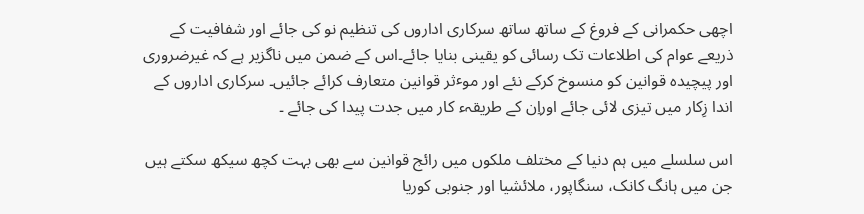اچھی حکمرانی کے فروغ کے ساتھ ساتھ سرکاری اداروں کی تنظیم نو کی جائے اور شفافیت کے ذریعے عوام کی اطلاعات تک رسائی کو یقینی بنایا جائے۔اس کے ضمن میں ناگزیر ہے کہ غیرضروری اور پیچیدہ قوانین کو منسوخ کرکے نئے اور موٴثر قوانین متعارف کرائے جائیں۔ سرکاری اداروں کے اندا زِکار میں تیزی لائی جائے اوراِن کے طریقہء کار میں جدت پیدا کی جائے ۔

اس سلسلے میں ہم دنیا کے مختلف ملکوں میں رائج قوانین سے بھی بہت کچھ سیکھ سکتے ہیں جن میں ہانگ کانک، سنگاپور، ملائشیا اور جنوبی کوریا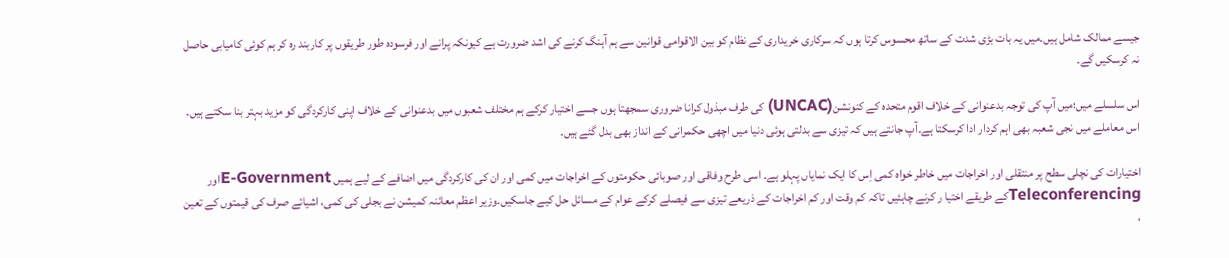جیسے ممالک شامل ہیں۔میں یہ بات بڑی شدت کے ساتھ محسوس کرتا ہوں کہ سرکاری خریداری کے نظام کو بین الاقوامی قوانین سے ہم آہنگ کرنے کی اشد ضرورت ہے کیونکہ پرانے اور فرسودہ طور طریقوں پر کاربند رہ کر ہم کوئی کامیابی حاصل نہ کرسکیں گے۔

اس سلسلے میں؛میں آپ کی توجہ بدعنوانی کے خلاف اقوم متحدہ کے کنونشن(UNCAC) کی طرف مبذول کرانا ضروری سمجھتا ہوں جسے اختیار کرکے ہم مختلف شعبوں میں بدعنوانی کے خلاف اپنی کارکردگی کو مزید بہتر بنا سکتے ہیں۔ اس معاملے میں نجی شعبہ بھی اہم کردار ادا کرسکتا ہے۔آپ جانتے ہیں کہ تیزی سے بدلتی ہوئی دنیا میں اچھی حکمرانی کے انداز بھی بدل گئے ہیں۔

اختیارات کی نچلی سطح پر منتقلی اور اخراجات میں خاطر خواہ کمی اِس کا ایک نمایاں پہلو ہے۔ اسی طرح وفاقی اور صوبائی حکومتوں کے اخراجات میں کمی اور ان کی کارکردگی میں اضافے کے لیے ہمیں E-Governmentاور Teleconferencingکے طریقے اختیا ر کرنے چاہئیں تاکہ کم وقت اور کم اخراجات کے ذریعے تیزی سے فیصلے کرکے عوام کے مسائل حل کیے جاسکیں۔وزیر اعظم معائنہ کمیشن نے بجلی کی کمی، اشیائے صرف کی قیمتوں کے تعین ،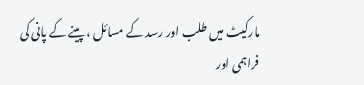مارکیٹ میں طلب اور رسد کے مسائل ، پینے کے پانی کی فراہمی اور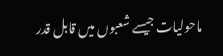ماحولیات جیسے شعبوں میں قابل قدر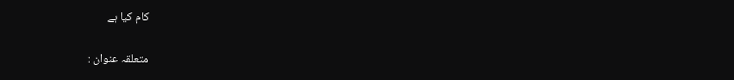کام کیا ہے

متعلقہ عنوان :